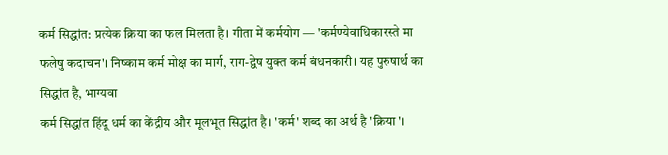कर्म सिद्धांत: प्रत्येक क्रिया का फल मिलता है। गीता में कर्मयोग — 'कर्मण्येवाधिकारस्ते मा फलेषु कदाचन'। निष्काम कर्म मोक्ष का मार्ग, राग-द्वेष युक्त कर्म बंधनकारी। यह पुरुषार्थ का सिद्धांत है, भाग्यवा
कर्म सिद्धांत हिंदू धर्म का केंद्रीय और मूलभूत सिद्धांत है। 'कर्म' शब्द का अर्थ है 'क्रिया'।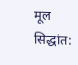मूल सिद्धांत: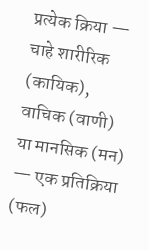प्रत्येक क्रिया — चाहे शारीरिक (कायिक), वाचिक (वाणी) या मानसिक (मन) — एक प्रतिक्रिया (फल)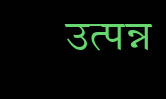उत्पन्न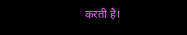करती है।